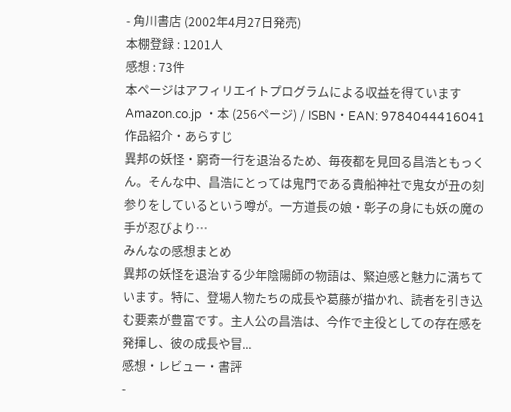- 角川書店 (2002年4月27日発売)
本棚登録 : 1201人
感想 : 73件
本ページはアフィリエイトプログラムによる収益を得ています
Amazon.co.jp ・本 (256ページ) / ISBN・EAN: 9784044416041
作品紹介・あらすじ
異邦の妖怪・窮奇一行を退治るため、毎夜都を見回る昌浩ともっくん。そんな中、昌浩にとっては鬼門である貴船神社で鬼女が丑の刻参りをしているという噂が。一方道長の娘・彰子の身にも妖の魔の手が忍びより…
みんなの感想まとめ
異邦の妖怪を退治する少年陰陽師の物語は、緊迫感と魅力に満ちています。特に、登場人物たちの成長や葛藤が描かれ、読者を引き込む要素が豊富です。主人公の昌浩は、今作で主役としての存在感を発揮し、彼の成長や冒...
感想・レビュー・書評
-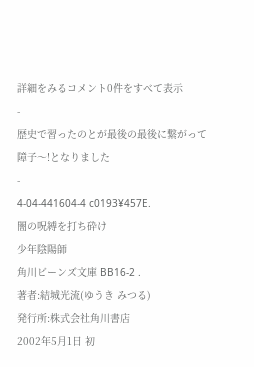詳細をみるコメント0件をすべて表示
-
歴史で習ったのとが最後の最後に繋がって障子〜!となりました
-
4-04-441604-4 c0193¥457E.
闇の呪縛を打ち砕け
少年陰陽師
角川ビーンズ文庫 BB16-2 .
著者:結城光流(ゆうき みつる)
発行所:株式会社角川書店
2002年5月1日 初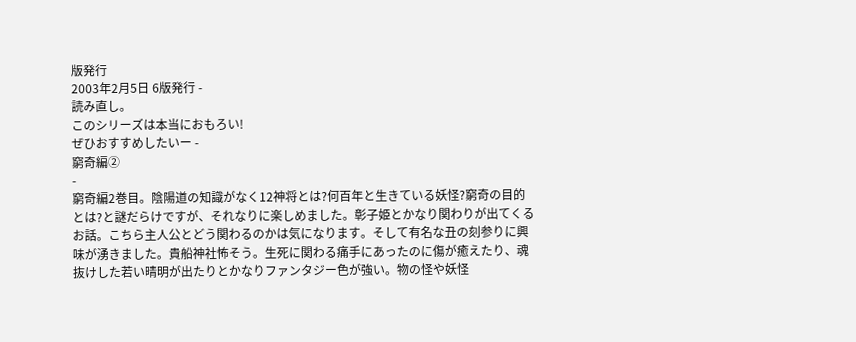版発行
2003年2月5日 6版発行 -
読み直し。
このシリーズは本当におもろい!
ぜひおすすめしたいー -
窮奇編②
-
窮奇編2巻目。陰陽道の知識がなく12神将とは?何百年と生きている妖怪?窮奇の目的とは?と謎だらけですが、それなりに楽しめました。彰子姫とかなり関わりが出てくるお話。こちら主人公とどう関わるのかは気になります。そして有名な丑の刻参りに興味が湧きました。貴船神社怖そう。生死に関わる痛手にあったのに傷が癒えたり、魂抜けした若い晴明が出たりとかなりファンタジー色が強い。物の怪や妖怪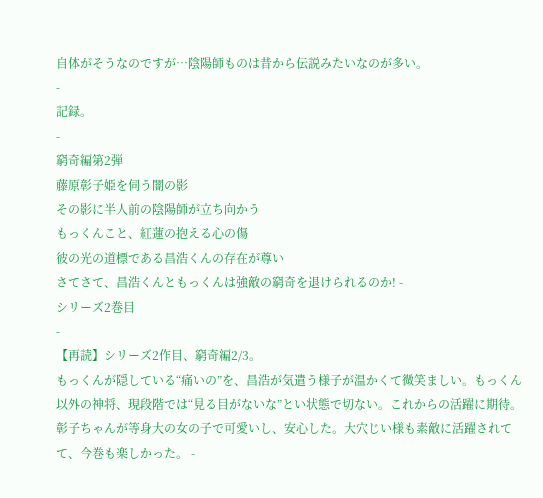自体がそうなのですが…陰陽師ものは昔から伝説みたいなのが多い。
-
記録。
-
窮奇編第2弾
藤原彰子姫を伺う闇の影
その影に半人前の陰陽師が立ち向かう
もっくんこと、紅蓮の抱える心の傷
彼の光の道標である昌浩くんの存在が尊い
さてさて、昌浩くんともっくんは強敵の窮奇を退けられるのか! -
シリーズ2巻目
-
【再読】シリーズ2作目、窮奇編2/3。
もっくんが隠している“痛いの”を、昌浩が気遣う様子が温かくて微笑ましい。もっくん以外の神将、現段階では“見る目がないな”とい状態で切ない。これからの活躍に期待。
彰子ちゃんが等身大の女の子で可愛いし、安心した。大穴じい様も素敵に活躍されてて、今巻も楽しかった。 -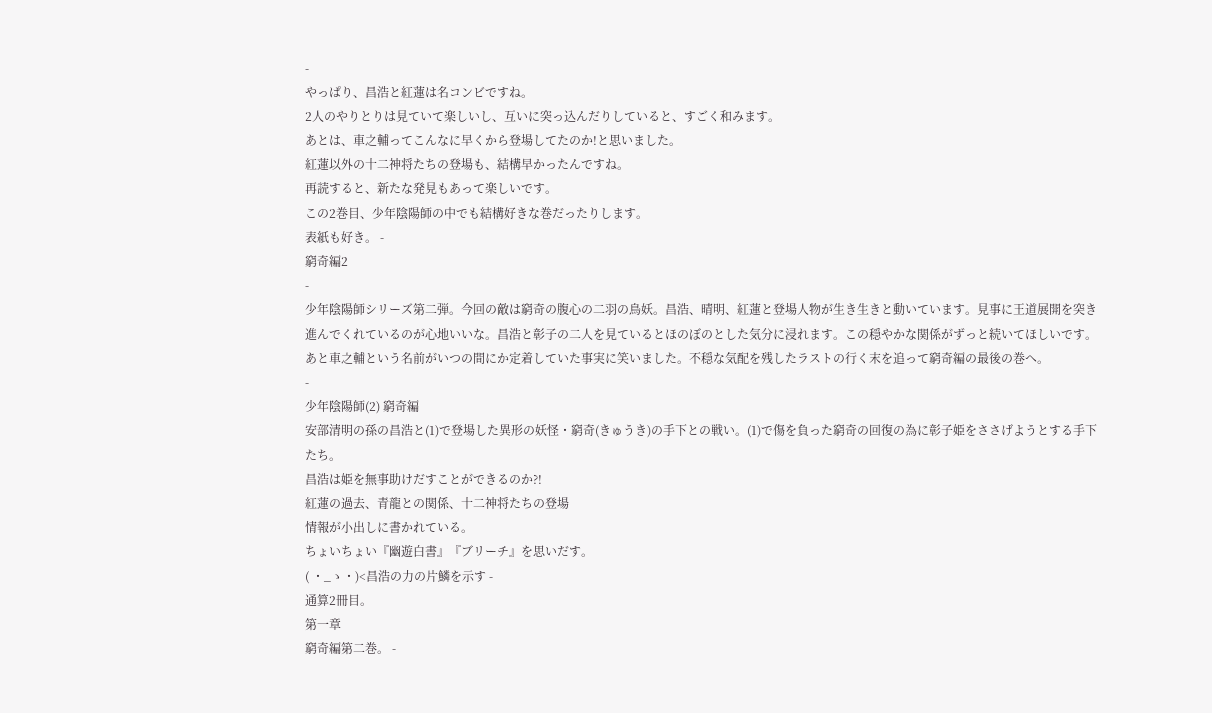-
やっぱり、昌浩と紅蓮は名コンビですね。
2人のやりとりは見ていて楽しいし、互いに突っ込んだりしていると、すごく和みます。
あとは、車之輔ってこんなに早くから登場してたのか!と思いました。
紅蓮以外の十二神将たちの登場も、結構早かったんですね。
再読すると、新たな発見もあって楽しいです。
この2巻目、少年陰陽師の中でも結構好きな巻だったりします。
表紙も好き。 -
窮奇編2
-
少年陰陽師シリーズ第二弾。今回の敵は窮奇の腹心の二羽の鳥妖。昌浩、晴明、紅蓮と登場人物が生き生きと動いています。見事に王道展開を突き進んでくれているのが心地いいな。昌浩と彰子の二人を見ているとほのぼのとした気分に浸れます。この穏やかな関係がずっと続いてほしいです。あと車之輔という名前がいつの間にか定着していた事実に笑いました。不穏な気配を残したラストの行く末を追って窮奇編の最後の巻へ。
-
少年陰陽師(2) 窮奇編
安部清明の孫の昌浩と(1)で登場した異形の妖怪・窮奇(きゅうき)の手下との戦い。(1)で傷を負った窮奇の回復の為に彰子姫をささげようとする手下たち。
昌浩は姫を無事助けだすことができるのか?!
紅蓮の過去、青龍との関係、十二神将たちの登場
情報が小出しに書かれている。
ちょいちょい『幽遊白書』『ブリーチ』を思いだす。
( ・_ゝ・)<昌浩の力の片鱗を示す -
通算2冊目。
第一章
窮奇編第二巻。 -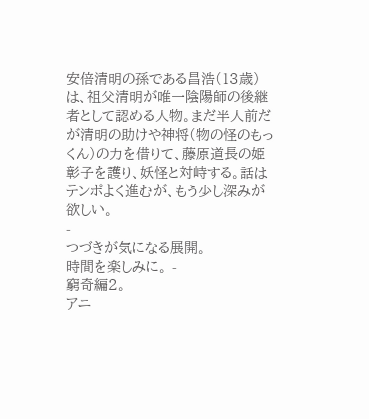安倍清明の孫である昌浩(13歳)は、祖父清明が唯一陰陽師の後継者として認める人物。まだ半人前だが清明の助けや神将(物の怪のもっくん)の力を借りて、藤原道長の姫彰子を護り、妖怪と対峙する。話はテンポよく進むが、もう少し深みが欲しい。
-
つづきが気になる展開。
時間を楽しみに。 -
窮奇編2。
アニ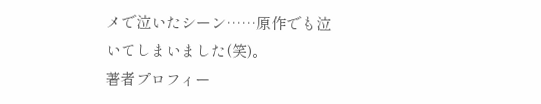メで泣いたシーン……原作でも泣いてしまいました(笑)。
著者プロフィー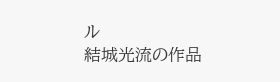ル
結城光流の作品